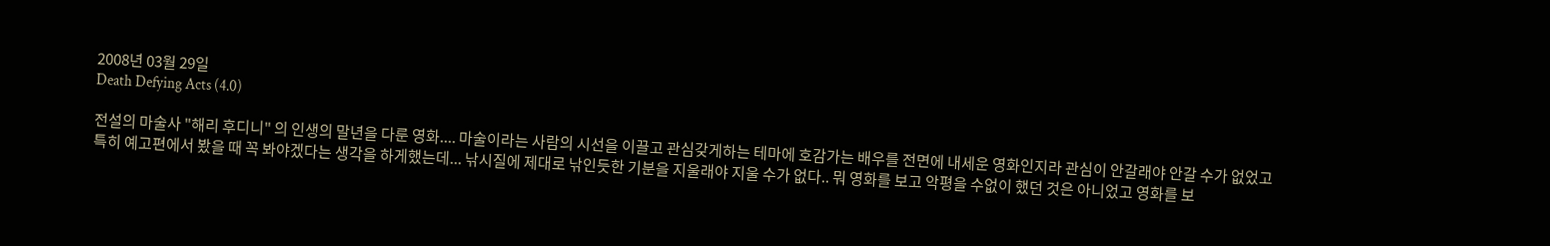2008년 03월 29일
Death Defying Acts (4.0)

전설의 마술사 "해리 후디니" 의 인생의 말년을 다룬 영화.... 마술이라는 사람의 시선을 이끌고 관심갖게하는 테마에 호감가는 배우를 전면에 내세운 영화인지라 관심이 안갈래야 안갈 수가 없었고 특히 예고편에서 봤을 때 꼭 봐야겠다는 생각을 하게했는데... 낚시질에 제대로 낚인듯한 기분을 지울래야 지울 수가 없다.. 뭐 영화를 보고 악평을 수없이 했던 것은 아니었고 영화를 보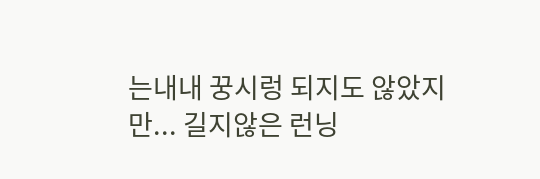는내내 꿍시렁 되지도 않았지만... 길지않은 런닝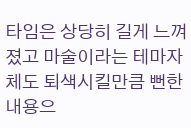타임은 상당히 길게 느껴졌고 마술이라는 테마자체도 퇴색시킬만큼 뻔한 내용으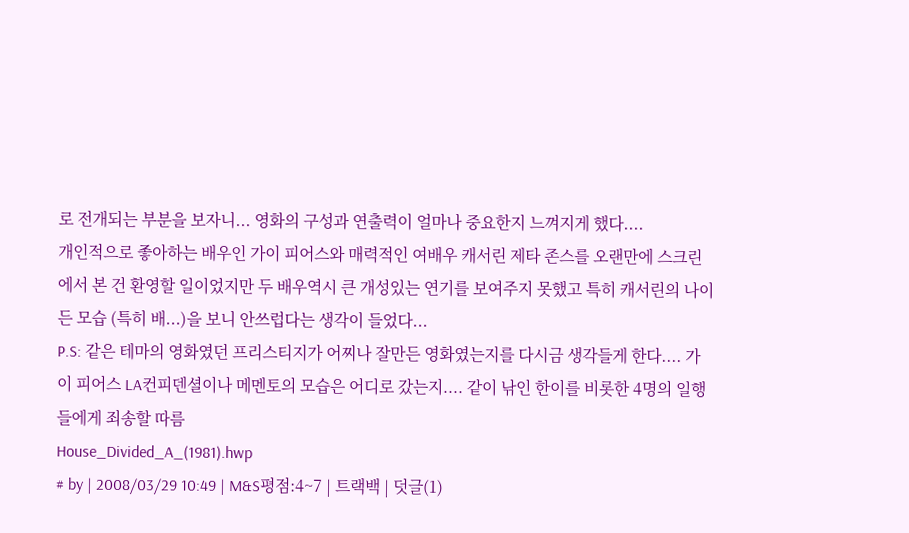로 전개되는 부분을 보자니... 영화의 구성과 연출력이 얼마나 중요한지 느껴지게 했다....
개인적으로 좋아하는 배우인 가이 피어스와 매력적인 여배우 캐서린 제타 존스를 오랜만에 스크린에서 본 건 환영할 일이었지만 두 배우역시 큰 개성있는 연기를 보여주지 못했고 특히 캐서린의 나이든 모습 (특히 배...)을 보니 안쓰럽다는 생각이 들었다...
P.S: 같은 테마의 영화였던 프리스티지가 어찌나 잘만든 영화였는지를 다시금 생각들게 한다.... 가이 피어스 LA컨피덴셜이나 메멘토의 모습은 어디로 갔는지.... 같이 낚인 한이를 비롯한 4명의 일행들에게 죄송할 따름
House_Divided_A_(1981).hwp
# by | 2008/03/29 10:49 | M&S평점:4~7 | 트랙백 | 덧글(1)